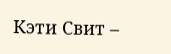Кэти Свит –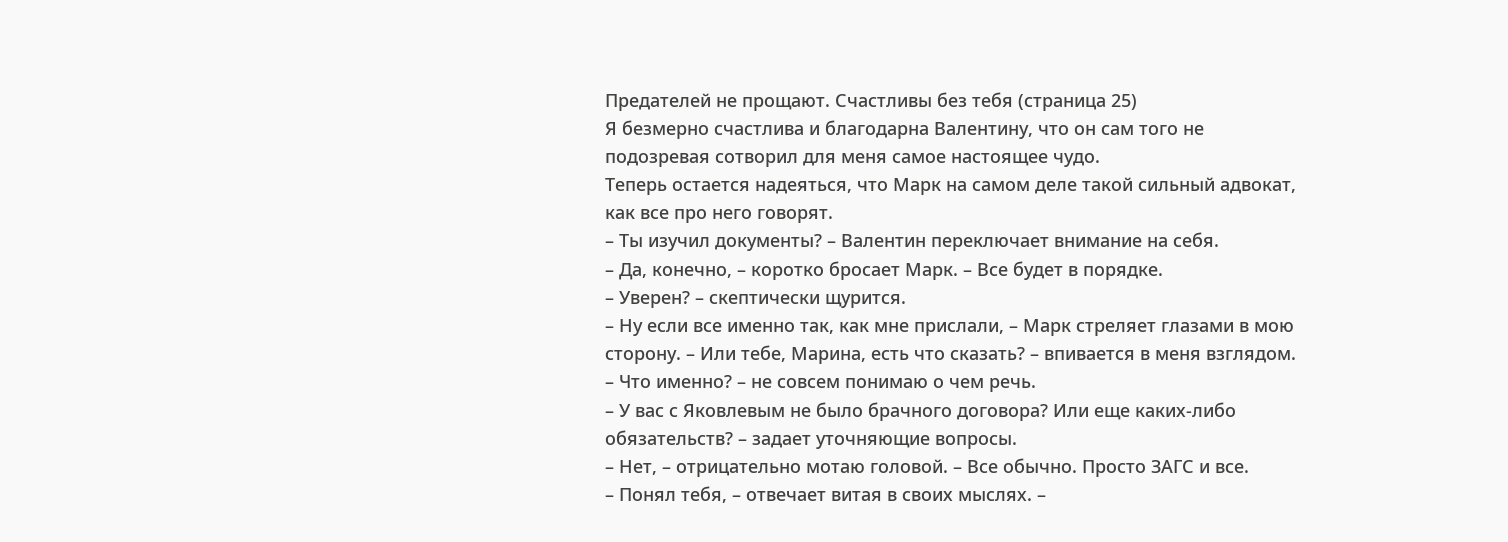Предателей не прощают. Счастливы без тебя (страница 25)
Я безмерно счастлива и благодарна Валентину, что он сам того не подозревая сотворил для меня самое настоящее чудо.
Теперь остается надеяться, что Марк на самом деле такой сильный адвокат, как все про него говорят.
– Ты изучил документы? – Валентин переключает внимание на себя.
– Да, конечно, – коротко бросает Марк. – Все будет в порядке.
– Уверен? – скептически щурится.
– Ну если все именно так, как мне прислали, – Марк стреляет глазами в мою сторону. – Или тебе, Марина, есть что сказать? – впивается в меня взглядом.
– Что именно? – не совсем понимаю о чем речь.
– У вас с Яковлевым не было брачного договора? Или еще каких-либо обязательств? – задает уточняющие вопросы.
– Нет, – отрицательно мотаю головой. – Все обычно. Просто ЗАГС и все.
– Понял тебя, – отвечает витая в своих мыслях. –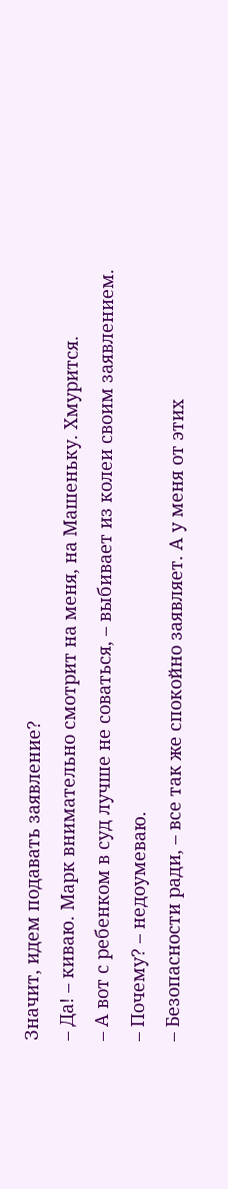Значит, идем подавать заявление?
– Да! – киваю. Марк внимательно смотрит на меня, на Машеньку. Хмурится.
– А вот с ребенком в суд лучше не соваться, – выбивает из колеи своим заявлением.
– Почему? – недоумеваю.
– Безопасности ради, – все так же спокойно заявляет. А у меня от этих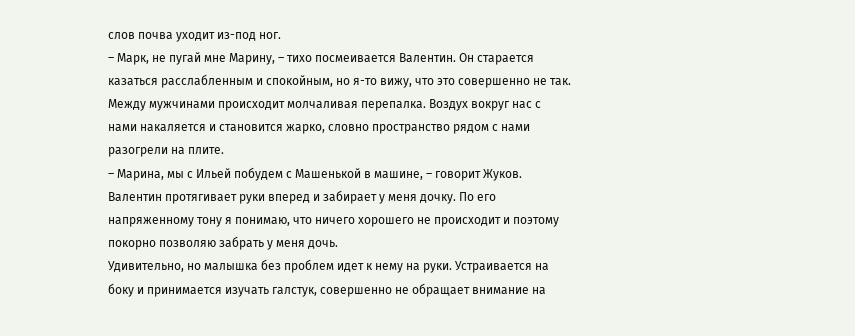слов почва уходит из-под ног.
– Марк, не пугай мне Марину, – тихо посмеивается Валентин. Он старается казаться расслабленным и спокойным, но я-то вижу, что это совершенно не так.
Между мужчинами происходит молчаливая перепалка. Воздух вокруг нас с нами накаляется и становится жарко, словно пространство рядом с нами разогрели на плите.
– Марина, мы с Ильей побудем с Машенькой в машине, – говорит Жуков.
Валентин протягивает руки вперед и забирает у меня дочку. По его напряженному тону я понимаю, что ничего хорошего не происходит и поэтому покорно позволяю забрать у меня дочь.
Удивительно, но малышка без проблем идет к нему на руки. Устраивается на боку и принимается изучать галстук, совершенно не обращает внимание на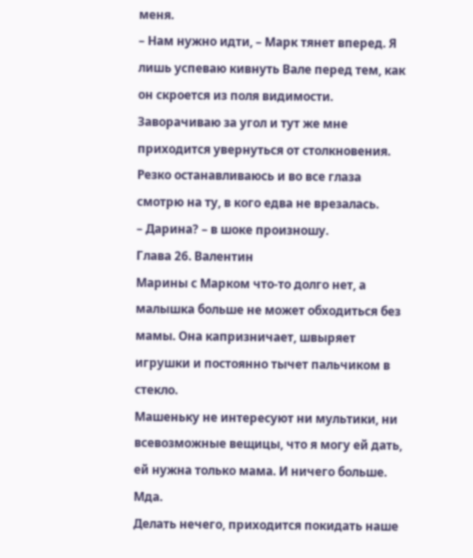меня.
– Нам нужно идти, – Марк тянет вперед. Я лишь успеваю кивнуть Вале перед тем, как он скроется из поля видимости.
Заворачиваю за угол и тут же мне приходится увернуться от столкновения. Резко останавливаюсь и во все глаза смотрю на ту, в кого едва не врезалась.
– Дарина? – в шоке произношу.
Глава 26. Валентин
Марины с Марком что-то долго нет, а малышка больше не может обходиться без мамы. Она капризничает, швыряет игрушки и постоянно тычет пальчиком в стекло.
Машеньку не интересуют ни мультики, ни всевозможные вещицы, что я могу ей дать, ей нужна только мама. И ничего больше.
Мда.
Делать нечего, приходится покидать наше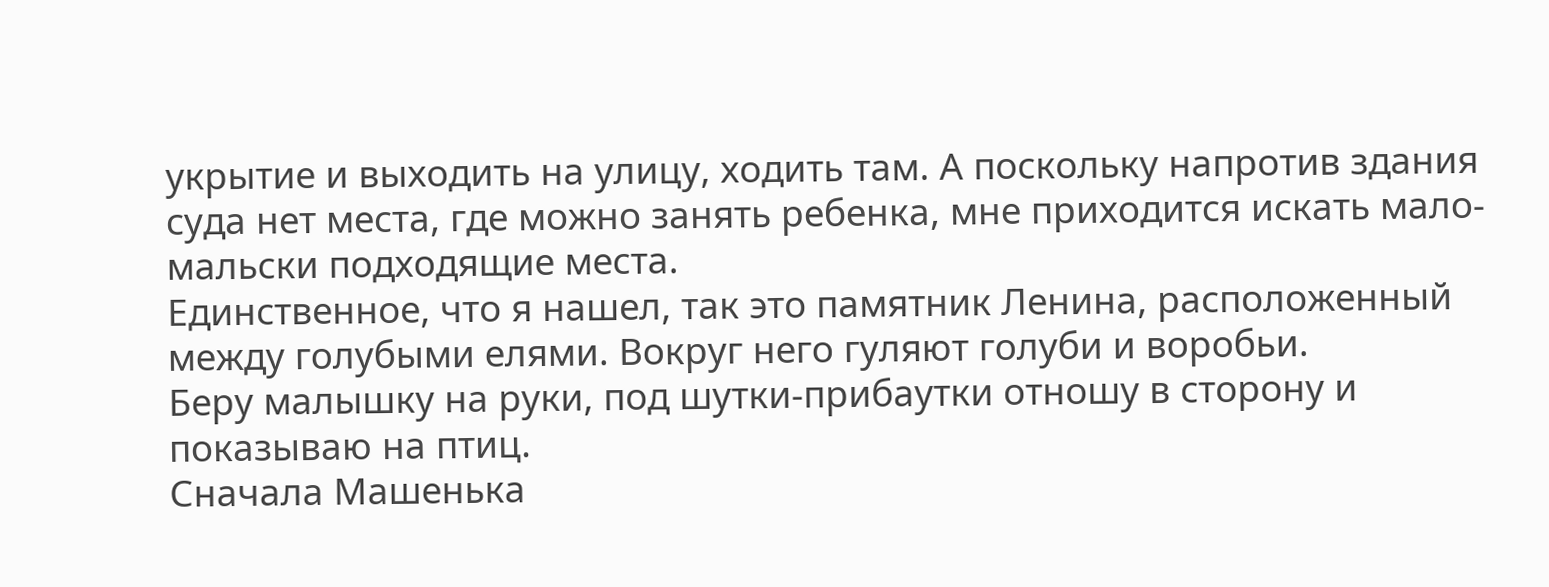укрытие и выходить на улицу, ходить там. А поскольку напротив здания суда нет места, где можно занять ребенка, мне приходится искать мало-мальски подходящие места.
Единственное, что я нашел, так это памятник Ленина, расположенный между голубыми елями. Вокруг него гуляют голуби и воробьи.
Беру малышку на руки, под шутки-прибаутки отношу в сторону и показываю на птиц.
Сначала Машенька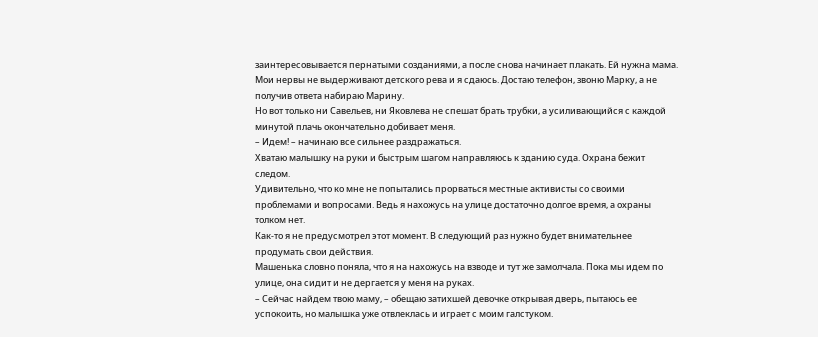заинтересовывается пернатыми созданиями, а после снова начинает плакать. Ей нужна мама.
Мои нервы не выдерживают детского рева и я сдаюсь. Достаю телефон, звоню Марку, а не получив ответа набираю Марину.
Но вот только ни Савельев, ни Яковлева не спешат брать трубки, а усиливающийся с каждой минутой плачь окончательно добивает меня.
– Идем! – начинаю все сильнее раздражаться.
Хватаю малышку на руки и быстрым шагом направляюсь к зданию суда. Охрана бежит следом.
Удивительно, что ко мне не попытались прорваться местные активисты со своими проблемами и вопросами. Ведь я нахожусь на улице достаточно долгое время, а охраны толком нет.
Как-то я не предусмотрел этот момент. В следующий раз нужно будет внимательнее продумать свои действия.
Машенька словно поняла, что я на нахожусь на взводе и тут же замолчала. Пока мы идем по улице, она сидит и не дергается у меня на руках.
– Сейчас найдем твою маму, – обещаю затихшей девочке открывая дверь, пытаюсь ее успокоить, но малышка уже отвлеклась и играет с моим галстуком.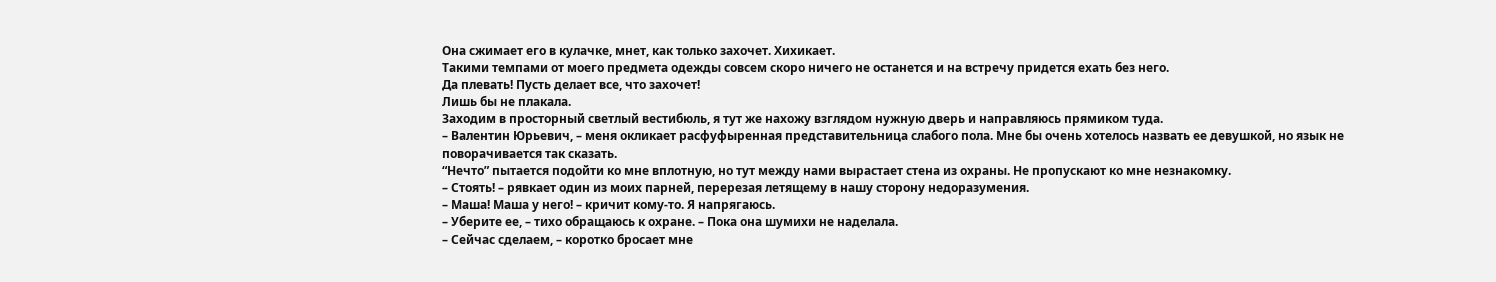Она сжимает его в кулачке, мнет, как только захочет. Хихикает.
Такими темпами от моего предмета одежды совсем скоро ничего не останется и на встречу придется ехать без него.
Да плевать! Пусть делает все, что захочет!
Лишь бы не плакала.
Заходим в просторный светлый вестибюль, я тут же нахожу взглядом нужную дверь и направляюсь прямиком туда.
– Валентин Юрьевич, – меня окликает расфуфыренная представительница слабого пола. Мне бы очень хотелось назвать ее девушкой, но язык не поворачивается так сказать.
“Нечто” пытается подойти ко мне вплотную, но тут между нами вырастает стена из охраны. Не пропускают ко мне незнакомку.
– Стоять! – рявкает один из моих парней, перерезая летящему в нашу сторону недоразумения.
– Маша! Маша у него! – кричит кому-то. Я напрягаюсь.
– Уберите ее, – тихо обращаюсь к охране. – Пока она шумихи не наделала.
– Сейчас сделаем, – коротко бросает мне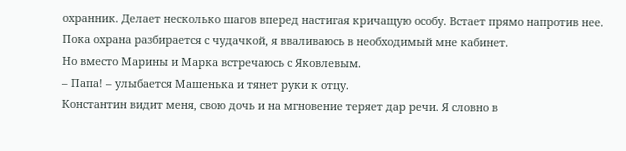охранник. Делает несколько шагов вперед настигая кричащую особу. Встает прямо напротив нее.
Пока охрана разбирается с чудачкой, я вваливаюсь в необходимый мне кабинет.
Но вместо Марины и Марка встречаюсь с Яковлевым.
– Папа! – улыбается Машенька и тянет руки к отцу.
Константин видит меня, свою дочь и на мгновение теряет дар речи. Я словно в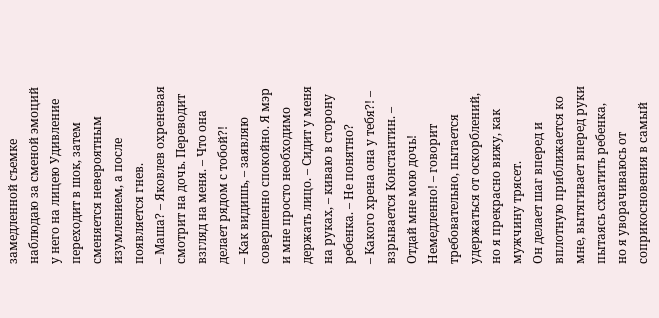замедленной съемке наблюдаю за сменой эмоций у него на лицею Удивление переходит в шок, затем сменяется невероятным изумлением, а после появляется гнев.
– Маша? – Яковлев охреневая смотрит на дочь. Переводит взгляд на меня. – Что она делает рядом с тобой?!
– Как видишь, – заявляю совершенно спокойно. Я мэр и мне просто необходимо держать лицо. – Сидит у меня на руках, – киваю в сторону ребенка. – Не понятно?
– Какого хрена она у тебя?! – взрывается Константин. – Отдай мне мою дочь! Немедленно! – говорит требовательно, пытается удержаться от оскорблений, но я прекрасно вижу, как мужчину трясет.
Он делает шаг вперед и вплотную приближается ко мне, вытягивает вперед руки пытаясь схватить ребенка, но я уворачиваюсь от соприкосновения в самый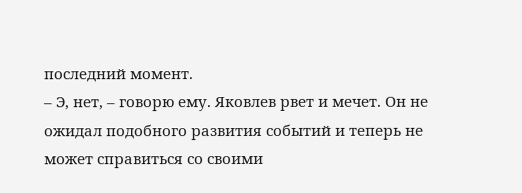последний момент.
– Э, нет, – говорю ему. Яковлев рвет и мечет. Он не ожидал подобного развития событий и теперь не может справиться со своими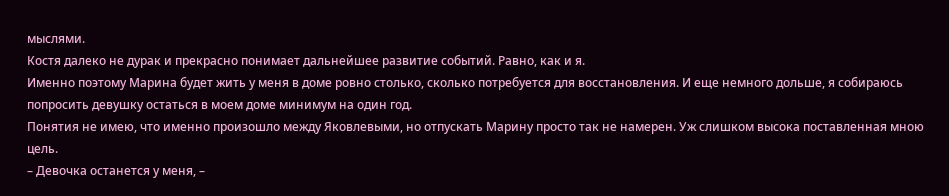мыслями.
Костя далеко не дурак и прекрасно понимает дальнейшее развитие событий. Равно, как и я.
Именно поэтому Марина будет жить у меня в доме ровно столько, сколько потребуется для восстановления. И еще немного дольше, я собираюсь попросить девушку остаться в моем доме минимум на один год.
Понятия не имею, что именно произошло между Яковлевыми, но отпускать Марину просто так не намерен. Уж слишком высока поставленная мною цель.
– Девочка останется у меня, –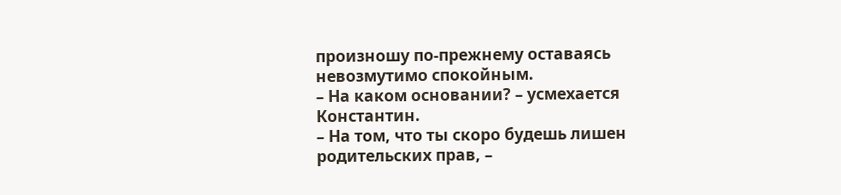произношу по-прежнему оставаясь невозмутимо спокойным.
– На каком основании? – усмехается Константин.
– На том, что ты скоро будешь лишен родительских прав, –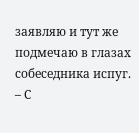заявляю и тут же подмечаю в глазах собеседника испуг.
– С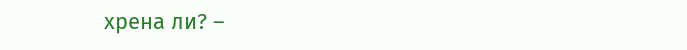хрена ли? –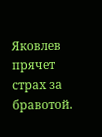Яковлев прячет страх за бравотой.